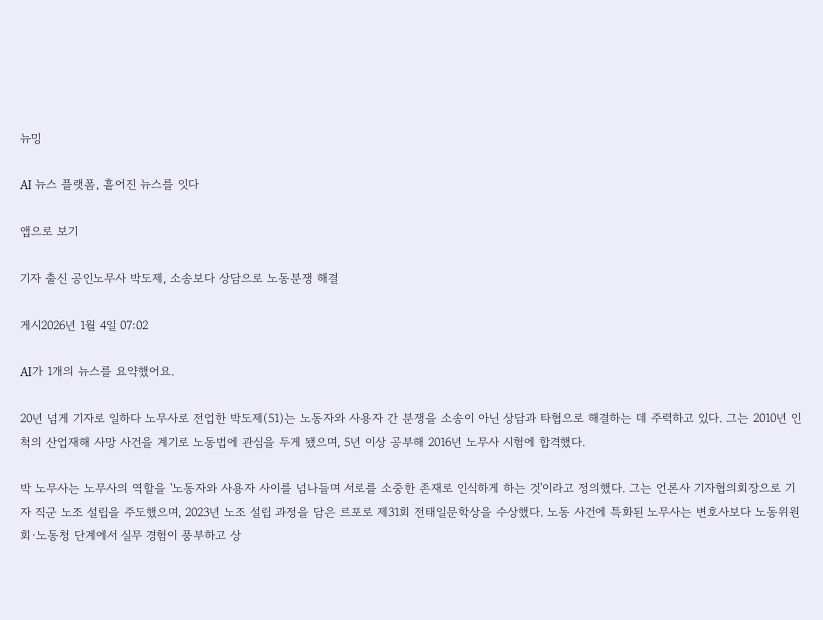뉴밍

AI 뉴스 플랫폼, 흩어진 뉴스를 잇다

앱으로 보기

기자 출신 공인노무사 박도제, 소송보다 상담으로 노동분쟁 해결

게시2026년 1월 4일 07:02

AI가 1개의 뉴스를 요약했어요.

20년 넘게 기자로 일하다 노무사로 전업한 박도제(51)는 노동자와 사용자 간 분쟁을 소송이 아닌 상담과 타협으로 해결하는 데 주력하고 있다. 그는 2010년 인척의 산업재해 사망 사건을 계기로 노동법에 관심을 두게 됐으며, 5년 이상 공부해 2016년 노무사 시험에 합격했다.

박 노무사는 노무사의 역할을 '노동자와 사용자 사이를 넘나들며 서로를 소중한 존재로 인식하게 하는 것'이라고 정의했다. 그는 언론사 기자협의회장으로 기자 직군 노조 설립을 주도했으며, 2023년 노조 설립 과정을 담은 르포로 제31회 전태일문학상을 수상했다. 노동 사건에 특화된 노무사는 변호사보다 노동위원회·노동청 단계에서 실무 경험이 풍부하고 상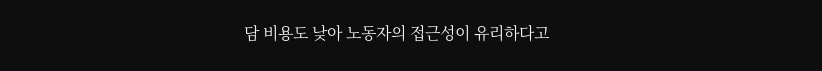담 비용도 낮아 노동자의 접근성이 유리하다고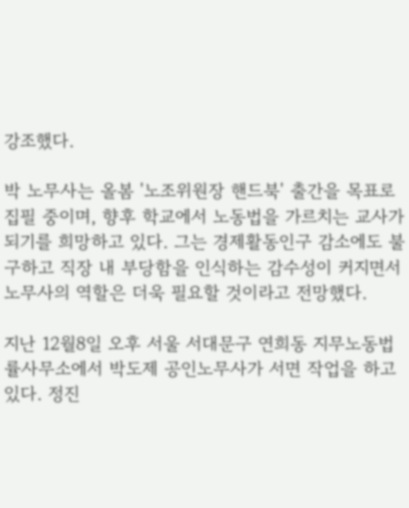강조했다.

박 노무사는 올봄 '노조위원장 핸드북' 출간을 목표로 집필 중이며, 향후 학교에서 노동법을 가르치는 교사가 되기를 희망하고 있다. 그는 경제활동인구 감소에도 불구하고 직장 내 부당함을 인식하는 감수성이 커지면서 노무사의 역할은 더욱 필요할 것이라고 전망했다.

지난 12월8일 오후 서울 서대문구 연희동 지무노동법률사무소에서 박도제 공인노무사가 서면 작업을 하고 있다. 정진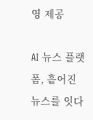영 제공

AI 뉴스 플랫폼, 흩어진 뉴스를 잇다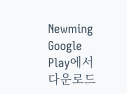Newming
Google Play에서 다운로드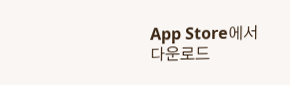App Store에서 다운로드